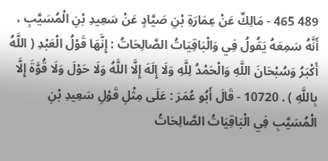489 465 - مَالِكٌ عَنْ عِمَارَةِ بْنِ صَيَّادٍ عَنْ سَعِيدِ بْنِ الْمُسَيَّبِ ، أَنَّهُ سَمِعَهُ يَقُولُ فِي وَالْبَاقِيَاتُ الصَّالِحَاتُ : إِنَّهَا قَوْلُ الْعَبْدِ ( اللَّهُ أَكْبَرُ وَسُبْحَانَ اللَّهِ وَالْحَمْدُ لِلَّهِ وَلَا إِلَهَ إِلَّا اللَّهُ وَلَا حَوْلَ وَلَا قُوَّةَ إِلَّا بِاللَّهِ ) . 10720 - قَالَ أَبُو عُمَرَ : عَلَى مِثْلِ قَوْلِ سَعِيدِ بْنِ الْمُسَيَّبِ فِي الْبَاقِيَاتُ الصَّالِحَاتُ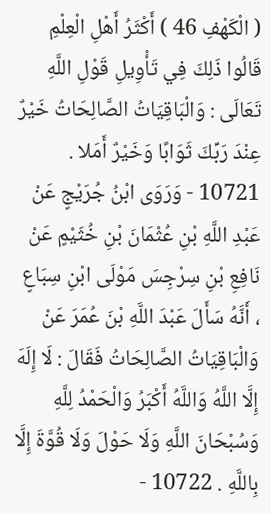( الْكَهْفِ 46 ) أَكْثَرُ أَهْلِ الْعِلْمِ قَالُوا ذَلِكَ فِي تَأْوِيلِ قَوْلِ اللَّهِ تَعَالَى : وَالْبَاقِيَاتُ الصَّالِحَاتُ خَيْرٌ عِنْدَ رَبِّكَ ثَوَابًا وَخَيْرٌ أَمَلا . 10721 - وَرَوَى ابْنُ جُرَيْجٍ عَنْ عَبْدِ اللَّهِ بْنِ عُثْمَانَ بْنِ خُثَيْمٍ عَنْ نَافِعِ بْنِ سِرْجِسَ مَوْلَى ابْنِ سِبَاعٍ ، أَنَّهُ سَأَلَ عَبْدَ اللَّهِ بْنَ عُمَرَ عَنْ وَالْبَاقِيَاتُ الصَّالِحَاتُ فَقَالَ : لَا إِلَهَ إِلَّا اللَّهُ وَاللَّهُ أَكْبَرُ وَالْحَمْدُ لِلَّهِ وَسُبْحَانَ اللَّهِ وَلَا حَوْلَ وَلَا قُوَّةَ إِلَّا بِاللَّهِ . 10722 -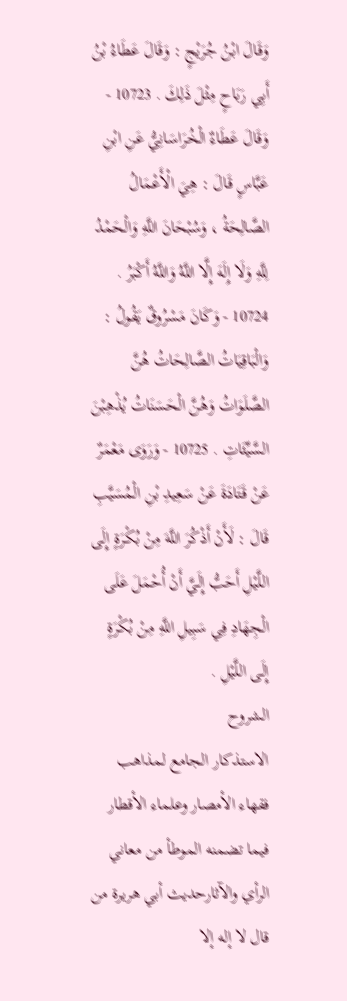وَقَالَ ابْنُ جُرَيْجٍ : وَقَالَ عَطَاءُ بْنُ أَبِي رَبَاحٍ مِثْلَ ذَلِكَ . 10723 - وَقَالَ عَطَاءٌ الْخُرَاسَانِيُّ عَنِ ابْنِ عَبَّاسٍ قَالَ : هِيَ الْأَعْمَالُ الصَّالِحَةُ ، وَسُبْحَانَ اللَّهِ وَالْحَمْدُ لِلَّهِ وَلَا إِلَهَ إِلَّا اللَّهُ وَاللَّهُ أَكْبَرُ . 10724 - وَكَانَ مَسْرُوقٌ يَقُولُ : وَالْبَاقِيَاتُ الصَّالِحَاتُ هُنَّ الصَّلَوَاتُ وَهُنَّ الْحَسَنَاتُ يُذْهِبْنَ السَّيِّئَاتِ . 10725 - وَرَوَى مَعْمَرٌ عَنْ قَتَادَةَ عَنْ سَعِيدِ بْنِ الْمُسَيَّبِ قَالَ : لَأَنْ أَذْكُرَ اللَّهَ مِنْ بُكْرَةٍ إِلَى اللَّيْلِ أَحَبُّ إِلَيَّ أَنْ أُحْمَلَ عَلَى الْجِهَادِ فِي سَبِيلِ اللَّهِ مِنْ بُكْرَةٍ إِلَى اللَّيْلِ .
الشروح
الاستذكار الجامع لمذاهب فقهاء الأمصار وعلماء الأقطار فيما تضمنه الموطأ من معاني الرأي والآثارحديث أبي هريرة من قال لا إله إلا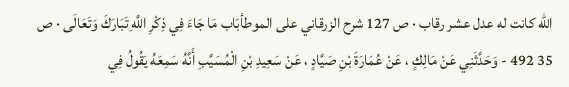الله كانت له عدل عشر رقاب · ص 127 شرح الزرقاني على الموطأبَاب مَا جَاءَ فِي ذِكْرِ اللَّهِ تَبَارَكَ وَتَعَالَى · ص 35 492 - وَحَدَّثَنِي عَنْ مَالِكٍ ، عَنْ عُمَارَةَ بْنِ صَيَّادٍ ، عَنْ سَعِيدِ بْنِ الْمُسَيَّبِ أَنَّهُ سَمِعَهُ يَقُولُ فِي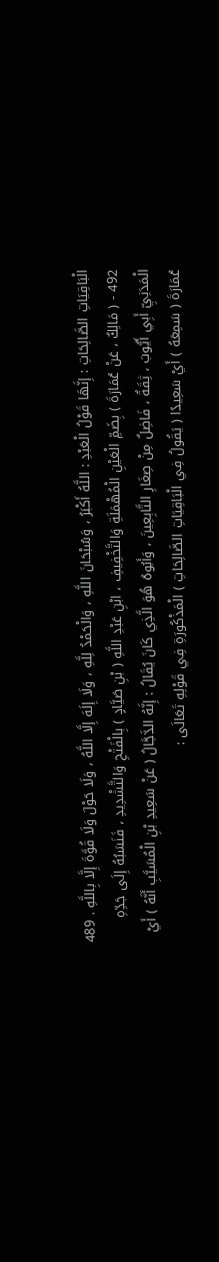الْبَاقِيَاتِ الصَّالِحَاتِ : إِنَّهَا قَوْلُ الْعَبْدِ : اللَّهُ أَكْبَرُ ، وَسُبْحَانَ اللَّهِ ، وَالْحَمْدُ لِلَّهِ ، وَلَا إِلَهَ إِلَّا اللَّهُ ، وَلَا حَوْلَ وَلَا قُوَّةَ إِلَّا بِاللَّهِ . 489 492 - ( مَالِكٌ ، عَنْ عُمَارَةَ ) بِضَمِّ الْعَيْنِ الْمُهْمَلَةِ وَالتَّخْفِيفِ ، ابْنِ عَبْدِ اللَّهِ ( بْنِ صَيَّادٍ ) بِالْفَتْحِ وَالتَّشْدِيدِ ، فَنَسَبُهُ إِلَى جَدِّهِ الْمَدَنِيِّ أَبِي أَيُّوبَ ، ثِقَةٌ ، فَاضِلٌ مِنْ صِغَارِ التَّابِعِينَ ، وَأَبُوهُ هُوَ الَّذِي كَانَ يُقَالُ : إِنَّهُ الدَّجَّالُ ( عَنْ سَعِيدِ بْنِ الْمُسَيَّبِ أَنَّهُ ) أَيْ عُمَارَةَ ( سَمِعَهُ ) أَيْ سَعِيدًا ( يَقُولُ فِي الْبَاقِيَاتِ الصَّالِحَاتِ ) الْمَذْكُورَةِ فِي قَوْلِهِ تَعَالَى :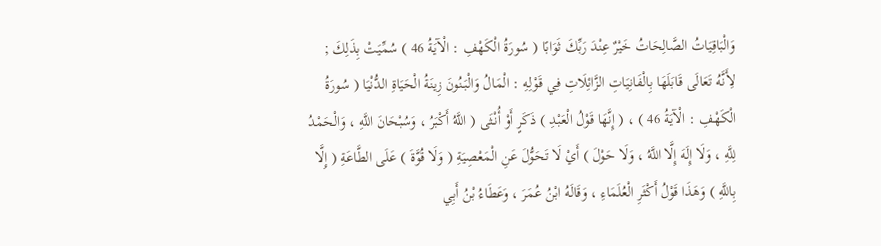وَالْبَاقِيَاتُ الصَّالِحَاتُ خَيْرٌ عِنْدَ رَبِّكَ ثَوَابًا ( سُورَةُ الْكَهْفِ : الْآيَةُ 46 ) سُمِّيَتْ بِذَلِكَ ; لِأَنَّهُ تَعَالَى قَابَلَهَا بِالْفَانِيَاتِ الزَّائِلَاتِ فِي قَوْلِهِ : الْمَالُ وَالْبَنُونَ زِينَةُ الْحَيَاةِ الدُّنْيَا ( سُورَةُ الْكَهْفِ : الْآيَةُ 46 ) ، ( إِنَّهَا قَوْلُ الْعَبْدِ ) ذَكَرٍ أَوْ أُنْثَى ( اللَّهُ أَكْبَرُ ، وَسُبْحَانَ اللَّهِ ، وَالْحَمْدُ لِلَّهِ ، وَلَا إِلَهَ إِلَّا اللَّهُ ، وَلَا حَوْلَ ) أَيْ لَا تَحَوُّلَ عَنِ الْمَعْصِيَةِ ( وَلَا قُوَّةَ ) عَلَى الطَّاعَةِ ( إِلَّا بِاللَّهِ ) وَهَذَا قَوْلُ أَكْثَرِ الْعُلَمَاءِ ، وَقَالَهُ ابْنُ عُمَرَ ، وَعَطَاءُ بْنُ أَبِي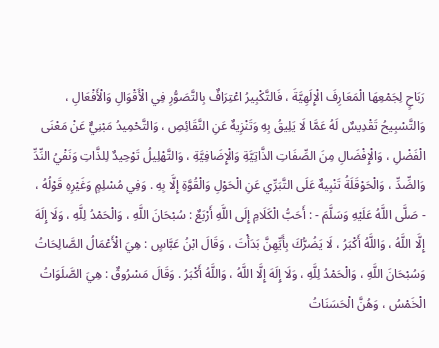رَبَاحٍ لِجَمْعِهَا الْمَعَارِفَ الْإِلَهِيَّةَ ، فَالتَّكْبِيرُ اعْتِرَافٌ بِالتَّصَوُّرِ فِي الْأَقْوَالِ وَالْأَفْعَالِ ، وَالتَّسْبِيحُ تَقْدِيسٌ لَهُ عَمَّا لَا يَلِيقُ بِهِ وَتَنْزِيهٌ عَنِ النَّقَائِصِ ، وَالتَّحْمِيدُ مَبْنِيٌّ عَنْ مَعْنَى الْفَضْلِ ، وَالْإِفْضَالِ مِنَ الصِّفَاتِ الذَّاتِيَّةِ وَالْإِضَافِيَّةِ ، وَالتَّهْلِيلُ تَوْحِيدٌ لِلذَّاتِ وَنَفْيُ النِّدِّ وَالضِّدِّ ، وَالْحَوْقَلَةُ تَنْبِيهٌ عَلَى التَّبَرِّي عَنِ الْحَوْلِ وَالْقُوَّةِ إِلَّا بِهِ . وَفِي مُسْلِمٍ وَغَيْرِهِ قَوْلُهُ ، - صَلَّى اللَّهُ عَلَيْهِ وَسَلَّمَ - : أَحَبُّ الْكَلَامِ إِلَى اللَّهِ أَرْبَعٌ : سُبْحَانَ اللَّهِ ، وَالْحَمْدُ لِلَّهِ ، وَلَا إِلَهَ إِلَّا اللَّهُ ، وَاللَّهُ أَكْبَرُ ، لَا يَضُرُّكَ بِأَيِّهِنَّ بَدَأْتَ ، وَقَالَ ابْنُ عَبَّاسٍ : هِيَ الْأَعْمَالُ الصَّالِحَاتُ وَسُبْحَانَ اللَّهِ ، وَالْحَمْدُ لِلَّهِ ، وَلَا إِلَهَ إِلَّا اللَّهُ ، وَاللَّهُ أَكْبَرُ . وَقَالَ مَسْرُوقٌ : هِيَ الصَّلَوَاتُ الْخَمْسُ ، وَهُنَّ الْحَسَنَاتُ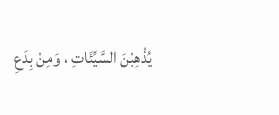يُذْهِبْنَ السَّيِّئَاتِ ، وَمِنْ بِدَعِ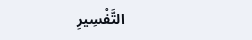التَّفْسِيرِ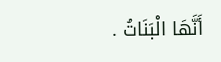أَنَّهَا الْبَنَاتُ .